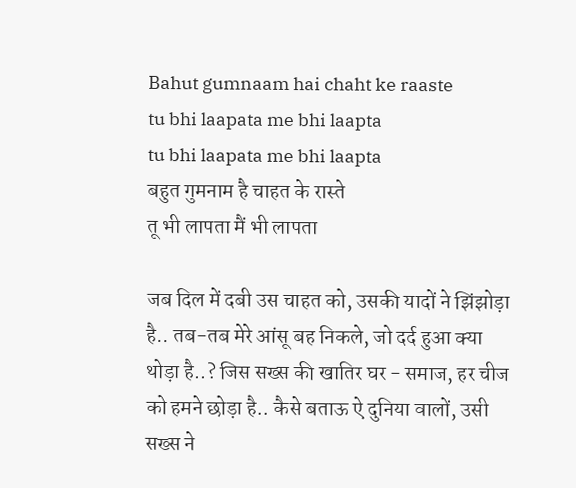Bahut gumnaam hai chaht ke raaste
tu bhi laapata me bhi laapta
tu bhi laapata me bhi laapta
बहुत गुमनाम है चाहत के रास्ते
तू भी लापता मैं भी लापता

जब दिल में दबी उस चाहत को, उसकी यादों ने झिंझोड़ा है.. तब-तब मेरे आंसू बह निकले, जो दर्द हुआ क्या थोड़ा है..? जिस सख्स की खातिर घर - समाज, हर चीज को हमने छोड़ा है.. कैसे बताऊ ऐ दुनिया वालों, उसी सख्स ने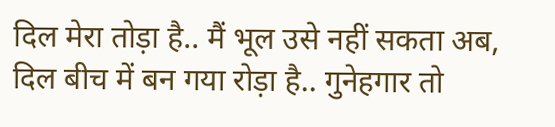दिल मेरा तोड़ा है.. मैं भूल उसे नहीं सकता अब, दिल बीच में बन गया रोड़ा है.. गुनेहगार तो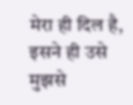मेरा ही दिल है, इसने ही उसे मुझसे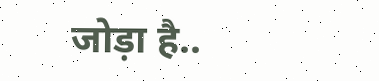जोड़ा है..